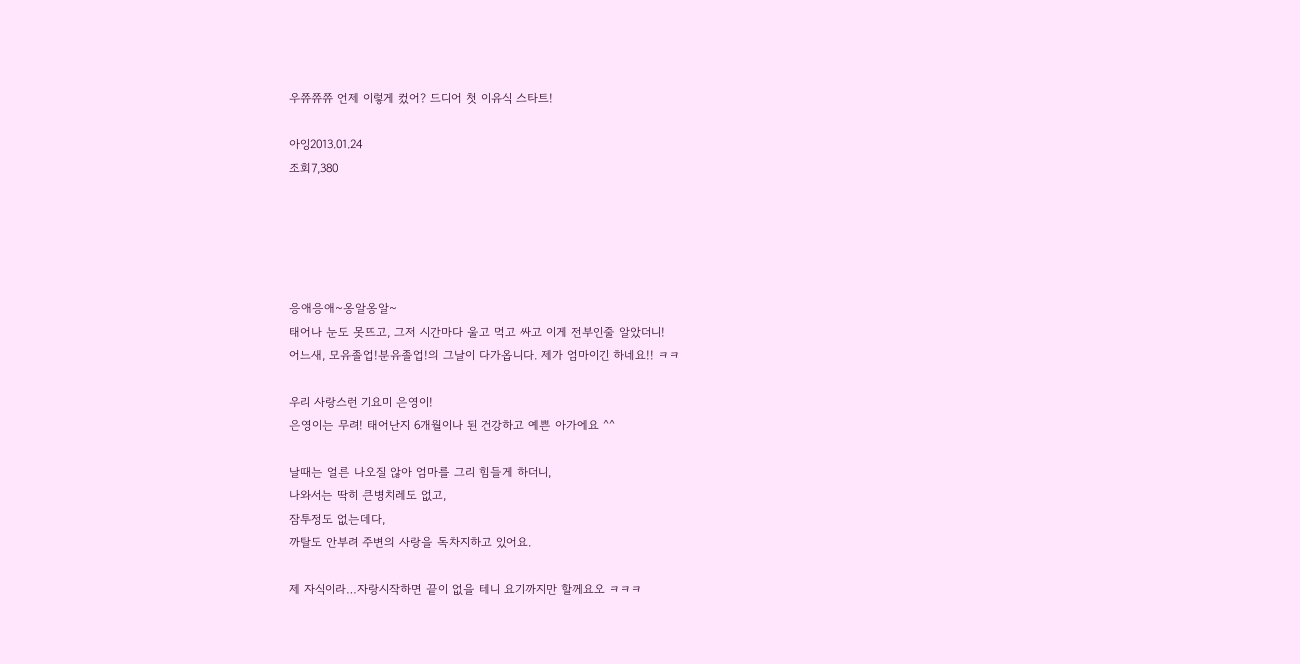우쮸쮸쮸 언제 이렇게 컸어? 드디어 첫 이유식 스타트!

아잉2013.01.24
조회7,380





응애응애~옹알옹알~
태어나 눈도 못뜨고, 그저 시간마다 울고 먹고 싸고 이게 전부인줄 알았더니!
어느새, 모유졸업!분유졸업!의 그날이 다가옵니다. 제가 엄마이긴 하네요!! ㅋㅋ

우리 사랑스런 기요미 은영이!
은영이는 무려! 태어난지 6개월이나 된 건강하고 예쁜 아가에요 ^^

날때는 얼른 나오질 않아 엄마를 그리 힘들게 하더니,
나와서는 딱히 큰병치레도 없고,
잠투정도 없는데다,
까탈도 안부려 주변의 사랑을 독차지하고 있어요.

제 자식이라…자랑시작하면 끝이 없을 테니 요기까지만 할께요오 ㅋㅋㅋ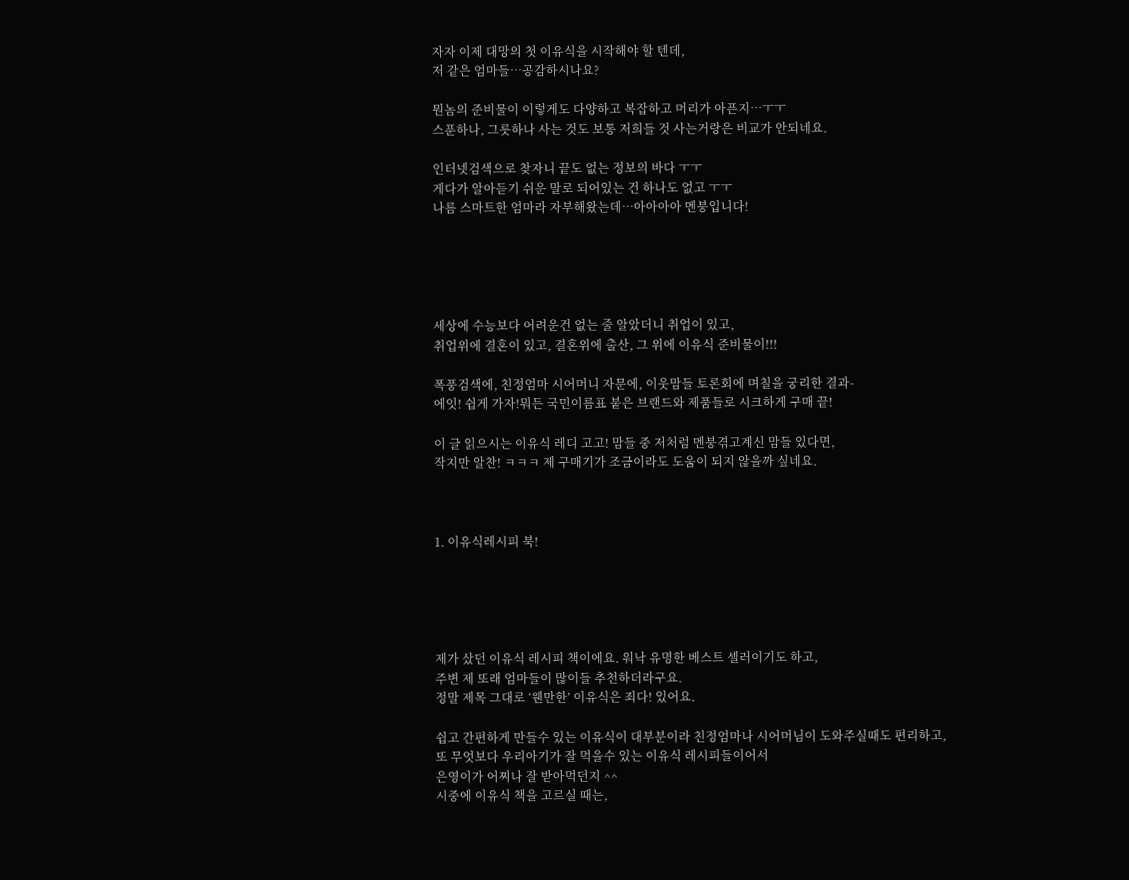자자 이제 대망의 첫 이유식을 시작해야 할 텐데,
저 같은 엄마들…공감하시나요?

뭔놈의 준비물이 이렇게도 다양하고 복잡하고 머리가 아픈지…ㅜㅜ
스푼하나, 그릇하나 사는 것도 보통 저희들 것 사는거랑은 비교가 안되네요.

인터넷검색으로 찾자니 끝도 없는 정보의 바다 ㅜㅜ
게다가 알아듣기 쉬운 말로 되어있는 건 하나도 없고 ㅜㅜ
나름 스마트한 엄마라 자부해왔는데…아아아아 멘붕입니다!





세상에 수능보다 어려운건 없는 줄 알았더니 취업이 있고,
취업위에 결혼이 있고, 결혼위에 출산, 그 위에 이유식 준비물이!!!

폭풍검색에, 친정엄마 시어머니 자문에, 이웃맘들 토론회에 며칠을 궁리한 결과-
에잇! 쉽게 가자!뭐든 국민이름표 붙은 브랜드와 제품들로 시크하게 구매 끝!

이 글 읽으시는 이유식 레디 고고! 맘들 중 저처럼 멘붕겪고계신 맘들 있다면,
작지만 알찬! ㅋㅋㅋ 제 구매기가 조금이라도 도움이 되지 않을까 싶네요.



1. 이유식레시피 북!





제가 샀던 이유식 레시피 책이에요. 워낙 유명한 베스트 셀러이기도 하고,
주변 제 또래 엄마들이 많이들 추천하더라구요.
정말 제목 그대로 ‘웬만한’ 이유식은 죄다! 있어요.

쉽고 간편하게 만들수 있는 이유식이 대부분이라 친정엄마나 시어머님이 도와주실때도 편리하고,
또 무엇보다 우리아기가 잘 먹을수 있는 이유식 레시피들이어서
은영이가 어찌나 잘 받아먹던지 ^^
시중에 이유식 책을 고르실 때는,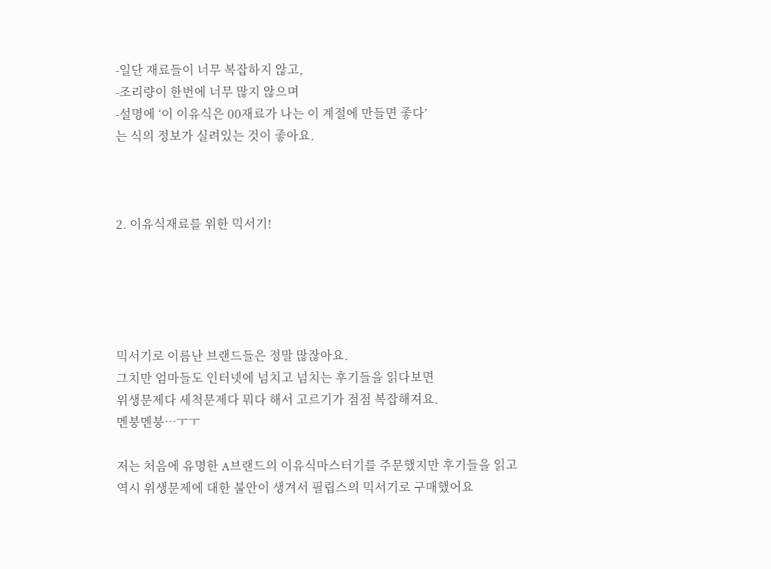-일단 재료들이 너무 복잡하지 않고,
-조리량이 한번에 너무 많지 않으며
-설명에 ‘이 이유식은 00재료가 나는 이 계절에 만들면 좋다’
는 식의 정보가 실려있는 것이 좋아요.



2. 이유식재료를 위한 믹서기!





믹서기로 이름난 브랜드들은 정말 많잖아요.
그치만 엄마들도 인터넷에 넘치고 넘치는 후기들을 읽다보면
위생문제다 세척문제다 뭐다 해서 고르기가 점점 복잡해져요.
멘붕멘붕…ㅜㅜ

저는 처음에 유명한 A브랜드의 이유식마스터기를 주문했지만 후기들을 읽고
역시 위생문제에 대한 불안이 생겨서 필립스의 믹서기로 구매했어요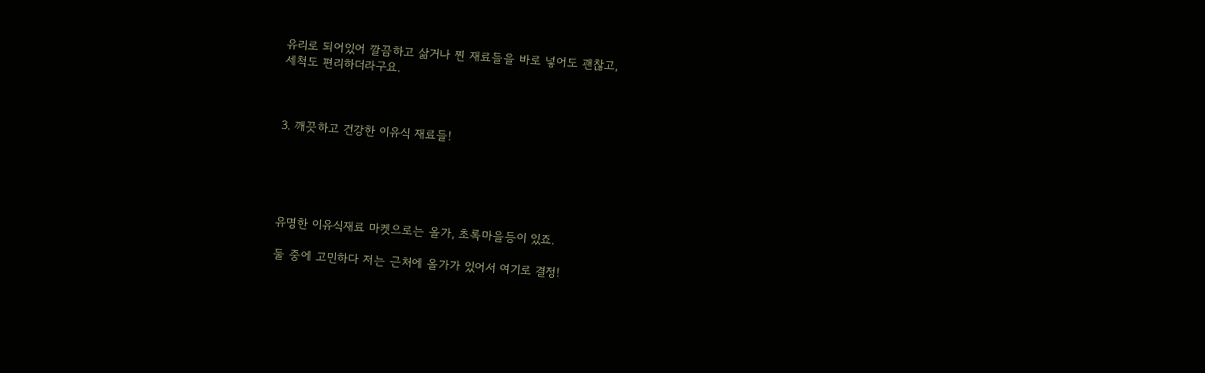유리로 되어있어 깔끔하고 삶거나 찐 재료들을 바로 넣어도 괜찮고,
세척도 편리하더라구요.



3. 깨끗하고 건강한 이유식 재료들!





유명한 이유식재료 마켓으로는 올가, 초록마을등이 있죠.

둘 중에 고민하다 저는 근처에 올가가 있어서 여기로 결정!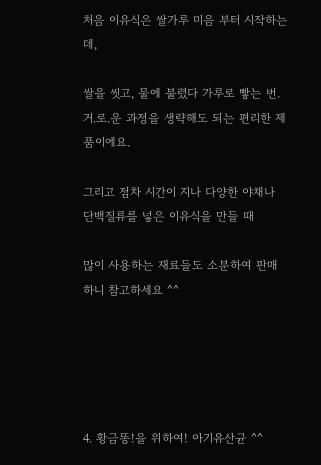처음 이유식은 쌀가루 미음 부터 시작하는데,

쌀을 씻고, 물에 불렸다 가루로 빻는 번.거.로.운 과정을 생략해도 되는 편리한 제품이에요.

그리고 점차 시간이 지나 다양한 야채나 단백질류를 넣은 이유식을 만들 때

많이 사용하는 재료들도 소분하여 판매하니 참고하세요 ^^





4. 황금똥!을 위하여! 아기유산균 ^^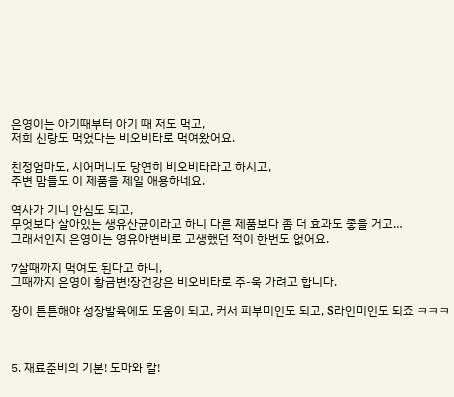은영이는 아기때부터 아기 때 저도 먹고,
저희 신랑도 먹었다는 비오비타로 먹여왔어요.

친정엄마도, 시어머니도 당연히 비오비타라고 하시고,
주변 맘들도 이 제품을 제일 애용하네요.

역사가 기니 안심도 되고,
무엇보다 살아있는 생유산균이라고 하니 다른 제품보다 좀 더 효과도 좋을 거고…
그래서인지 은영이는 영유아변비로 고생했던 적이 한번도 없어요.

7살때까지 먹여도 된다고 하니,
그때까지 은영이 황금변!장건강은 비오비타로 주-욱 가려고 합니다.

장이 튼튼해야 성장발육에도 도움이 되고, 커서 피부미인도 되고, S라인미인도 되죠 ㅋㅋㅋ



5. 재료준비의 기본! 도마와 칼!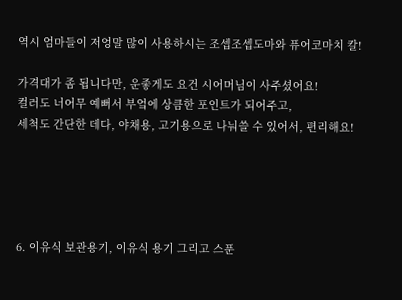역시 엄마들이 저엉말 많이 사용하시는 조셉조셉도마와 퓨어코마치 칼!

가격대가 좀 됩니다만, 운좋게도 요건 시어머님이 사주셨어요!
컬러도 너어무 예뻐서 부엌에 상큼한 포인트가 되어주고,
세척도 간단한 데다, 야채용, 고기용으로 나눠쓸 수 있어서, 편리해요!





6. 이유식 보관용기, 이유식 용기 그리고 스푼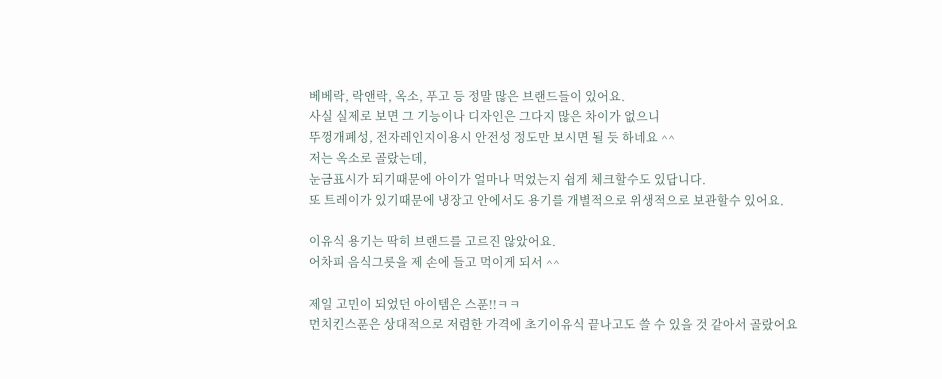베베락, 락앤락, 옥소, 푸고 등 정말 많은 브랜드들이 있어요.
사실 실제로 보면 그 기능이나 디자인은 그다지 많은 차이가 없으니
뚜껑개폐성, 전자레인지이용시 안전성 정도만 보시면 될 듯 하네요 ^^
저는 옥소로 골랐는데,
눈금표시가 되기때문에 아이가 얼마나 먹었는지 쉽게 체크할수도 있답니다.
또 트레이가 있기때문에 냉장고 안에서도 용기를 개별적으로 위생적으로 보관할수 있어요.

이유식 용기는 딱히 브랜드를 고르진 않았어요.
어차피 음식그릇을 제 손에 들고 먹이게 되서 ^^

제일 고민이 되었던 아이템은 스푼!!ㅋㅋ
먼치킨스푼은 상대적으로 저렴한 가격에 초기이유식 끝나고도 쓸 수 있을 것 같아서 골랐어요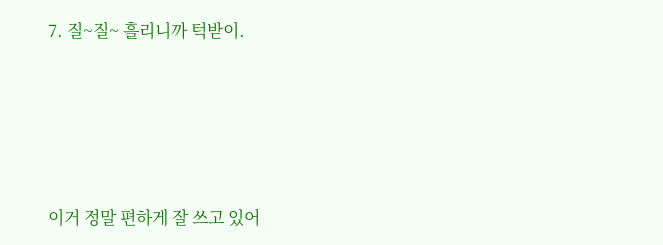7. 질~질~ 흘리니까 턱받이.





이거 정말 편하게 잘 쓰고 있어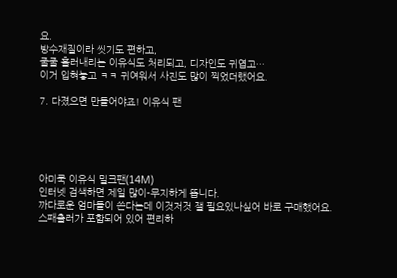요.
방수재질이라 씻기도 편하고,
줄줄 흘러내리는 이유식도 처리되고, 디자인도 귀엽고…
이거 입혀놓고 ㅋㅋ 귀여워서 사진도 많이 찍었더랬어요.

7. 다졌으면 만들어야죠! 이유식 팬





아미쿡 이유식 밀크팬(14M)
인터넷 검색하면 제일 많이-무지하게 뜹니다.
까다로운 엄마들이 쓴다는데 이것저것 잴 필요있나싶어 바로 구매했어요.
스패츌러가 포함되어 있어 편리하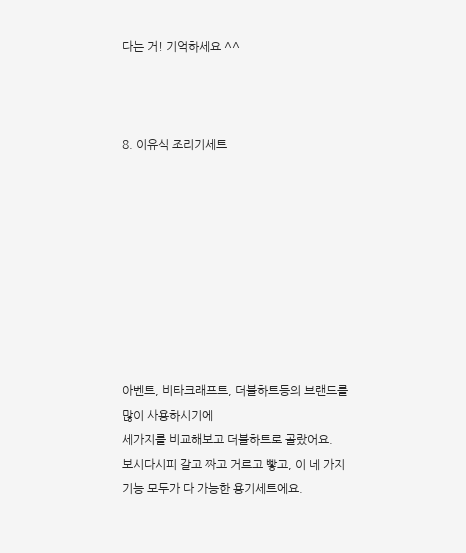다는 거! 기억하세요 ^^



8. 이유식 조리기세트









아벤트, 비타크래프트, 더블하트등의 브랜드를 많이 사용하시기에
세가지를 비교해보고 더블하트로 골랐어요.
보시다시피 갈고 짜고 거르고 빻고, 이 네 가지 기능 모두가 다 가능한 용기세트에요.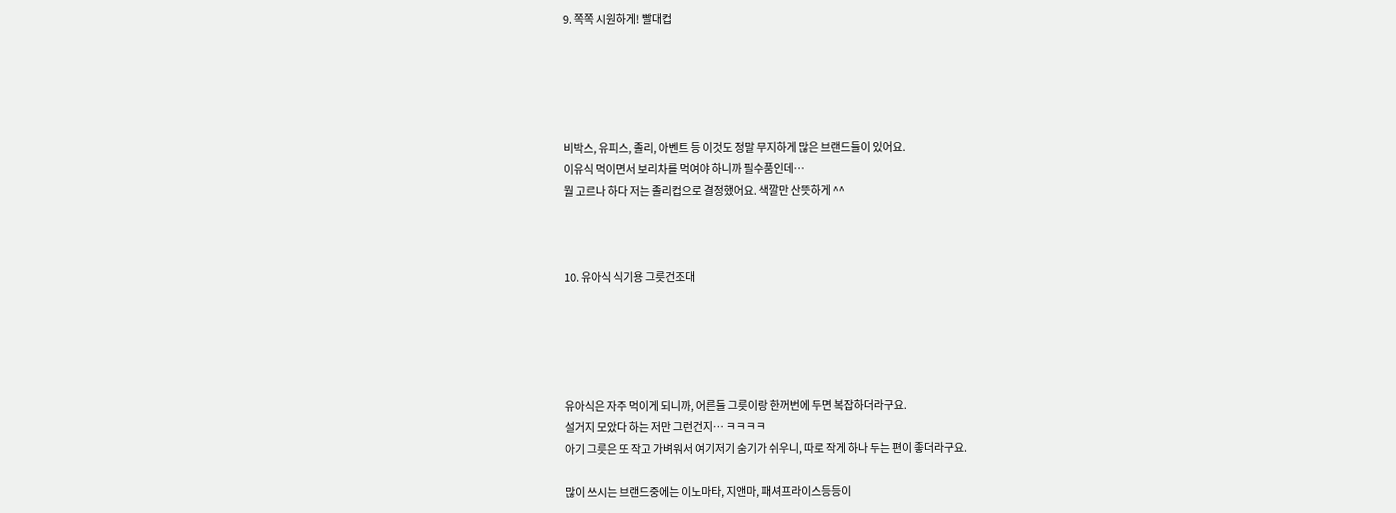9. 쪽쪽 시원하게! 빨대컵





비박스, 유피스, 졸리, 아벤트 등 이것도 정말 무지하게 많은 브랜드들이 있어요.
이유식 먹이면서 보리차를 먹여야 하니까 필수품인데…
뭘 고르나 하다 저는 졸리컵으로 결정했어요. 색깔만 산뜻하게 ^^



10. 유아식 식기용 그릇건조대





유아식은 자주 먹이게 되니까, 어른들 그릇이랑 한꺼번에 두면 복잡하더라구요.
설거지 모았다 하는 저만 그런건지… ㅋㅋㅋㅋ
아기 그릇은 또 작고 가벼워서 여기저기 숨기가 쉬우니, 따로 작게 하나 두는 편이 좋더라구요.

많이 쓰시는 브랜드중에는 이노마타, 지앤마, 패셔프라이스등등이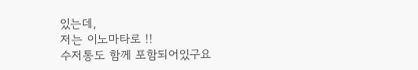있는데,
저는 이노마타로 !!
수저통도 함께 포함되어있구요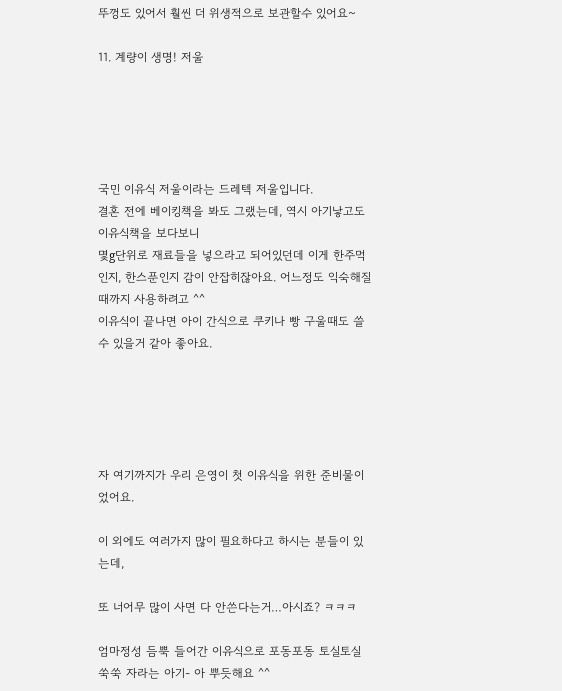뚜껑도 있어서 훨씬 더 위생적으로 보관할수 있어요~

11. 계량이 생명! 저울





국민 이유식 저울이라는 드레텍 저울입니다.
결혼 전에 베이킹책을 봐도 그랬는데, 역시 아기낳고도 이유식책을 보다보니
몇g단위로 재료들을 넣으라고 되어있던데 이게 한주먹인지, 한스푼인지 감이 안잡히잖아요. 어느정도 익숙해질때까지 사용하려고 ^^
이유식이 끝나면 아이 간식으로 쿠키나 빵 구울때도 쓸수 있을거 같아 좋아요.





자 여기까지가 우리 은영이 첫 이유식을 위한 준비물이었어요.

이 외에도 여러가지 많이 필요하다고 하시는 분들이 있는데,

또 너어무 많이 사면 다 안쓴다는거…아시죠? ㅋㅋㅋ

엄마정성 듬뿍 들어간 이유식으로 포동포동 토실토실 쑥쑥 자라는 아기- 아 뿌듯해요 ^^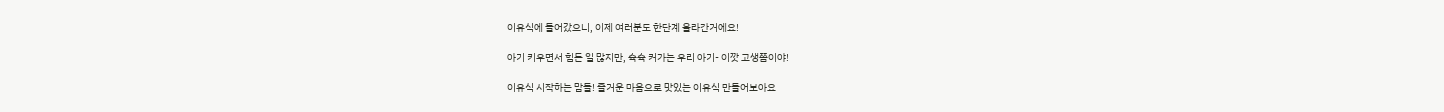이유식에 들어갔으니, 이제 여러분도 한단계 올라간거에요!

아기 키우면서 힘든 일 많지만, 슉슉 커가는 우리 아기- 이깟 고생쯤이야!

이유식 시작하는 맘들! 즐거운 마음으로 맛있는 이유식 만들어보아요